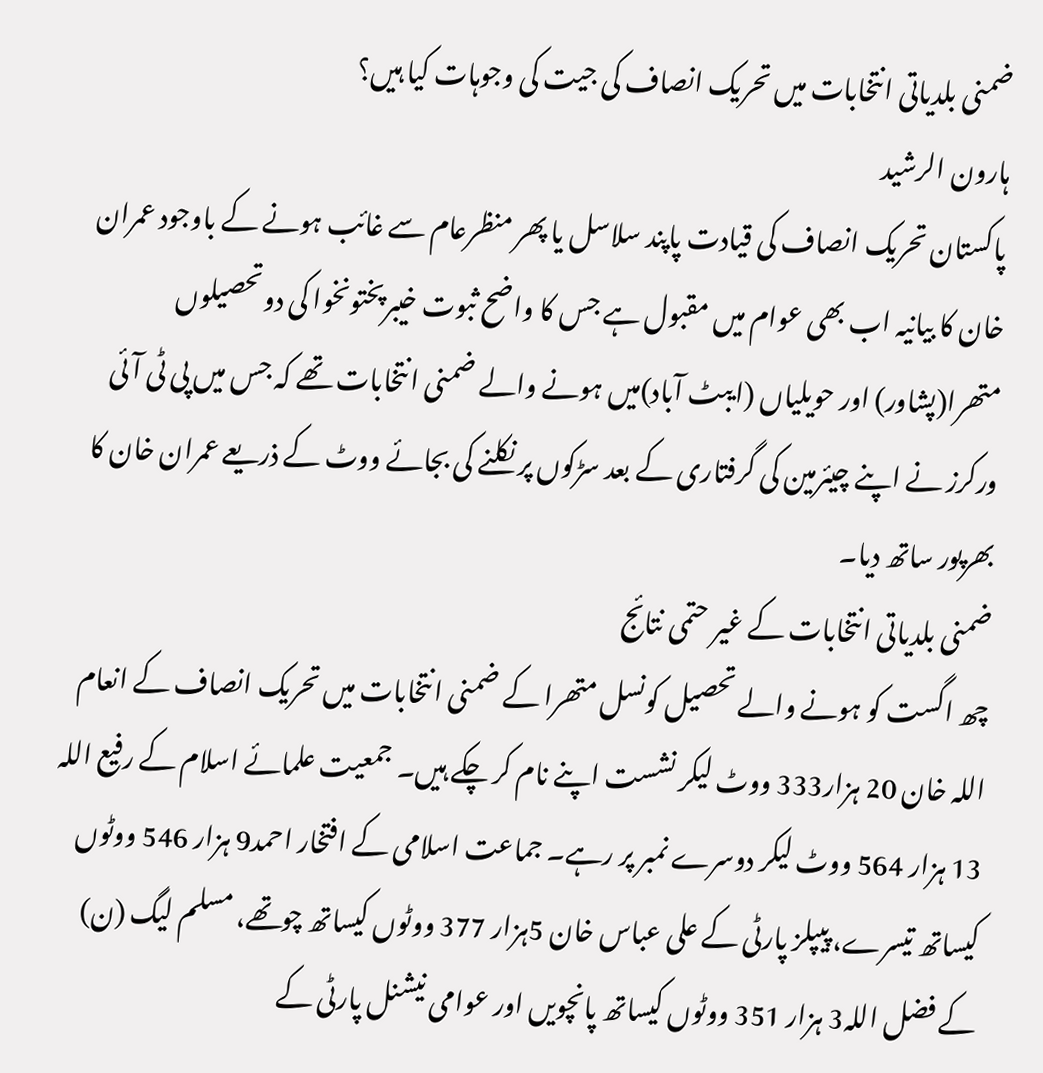ضمنی بلدیاتی انتخابات میں تحریک انصاف کی جیت کی وجوہات کیا ہیں؟
ہارون الرشید
پاکستان تحریک انصاف کی قیادت پاپند سلاسل یا پھر منظرعام سے غائب ہونے کے باوجود عمران خان کا بیانیہ اب بھی عوام میں مقبول ہے جس کا واضح ثبوت خیبرپختونخوا کی دوتحصیلوں متھرا(پشاور) اور حویلیاں (ایبٹ آباد)میں ہونے والے ضمنی انتخابات تھے کہ جس میں پی ٹی آئی ورکرز نے اپنے چیئرمین کی گرفتاری کے بعد سڑکوں پر نکلنے کی بجائے ووٹ کے ذریعے عمران خان کا بھرپور ساتھ دیا۔
ضمنی بلدیاتی انتخابات کے غیر حتمی نتائج
چھ اگست کو ہونے والے تحصیل کونسل متھرا کے ضمنی انتخابات میں تحریک انصاف کے انعام اللہ خان 20 ہزار333 ووٹ لیکر نشست اپنے نام کر چکے ہیں۔ جمعیت علمائے اسلام کے رفیع اللہ 13 ہزار 564 ووٹ لیکر دوسرے نمبر پر رہے۔ جماعت اسلامی کے افتخار احمد9 ہزار 546 ووٹوں کیساتھ تیسرے، پیپلز پارٹی کے علی عباس خان 5ہزار 377 ووٹوں کیساتھ چوتھے، مسلم لیگ (ن) کے فضل اللہ3 ہزار 351 ووٹوں کیساتھ پانچویں اور عوامی نیشنل پارٹی کے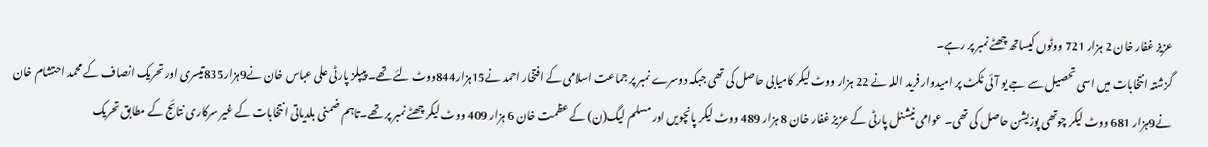عزیز غفار خان 2 ہزار 721 ووٹوں کیساتھ چھٹے نمبر پر رہے۔
گزشتہ انتخابات میں اسی تحصیل سے جے یو آئی ٹکٹ پر امیدوار فرید اللہ نے 22 ہزار ووٹ لیکر کامیابی حاصل کی تھی جبکہ دوسرے نمبر پر جماعت اسلامی کے افتخار احمد نے15ہزار844ووٹ لئے تھے۔ پیپلز پارٹی علی عباس خان نے9ہزار835تیسری اور تحریک انصاف کے محمد احتشام خان نے9ہزار 681 ووٹ لیکر چوتھی پوزیشن حاصل کی تھی۔ عوامی نیشنل پارٹی کے عزیز غفار خان 8 ہزار 489 ووٹ لیکر پانچویں اور مسلم لیگ(ن) کے عظمت خان 6 ہزار 409 ووٹ لیکر چھٹے نمبر پر تھے۔تاہم ضمنی بلدیاتی انتخابات کے غیر سرکاری نتائج کے مطابق تحریک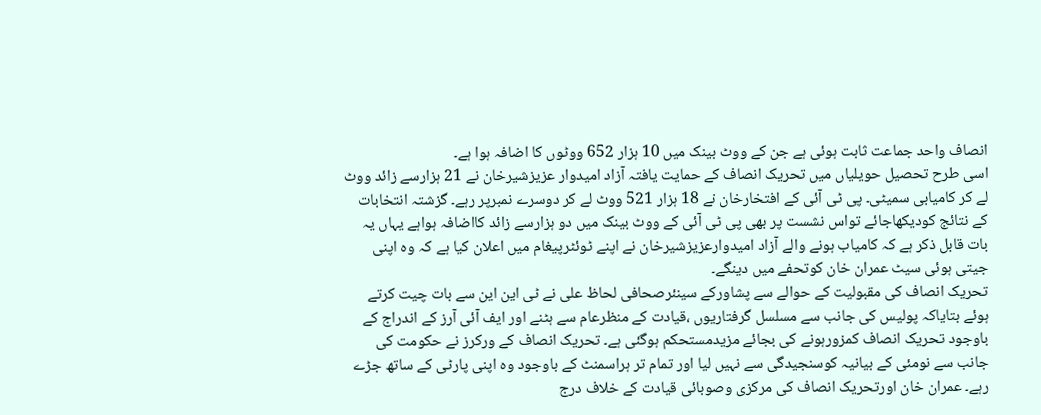انصاف واحد جماعت ثابت ہوئی ہے جن کے ووٹ بینک میں 10 ہزار 652 ووٹوں کا اضافہ ہوا ہے۔
اسی طرح تحصیل حویلیاں میں تحریک انصاف کے حمایت یافتہ آزاد امیدوار عزیزشیرخان نے 21 ہزارسے زائد ووٹ لے کر کامیابی سمیٹی۔ پی ٹی آئی کے افتخارخان نے 18 ہزار 521 ووٹ لے کر دوسرے نمبرپر رہے۔ گزشتہ انتخابات کے نتائج کودیکھاجائے تواس نشست پر بھی پی ٹی آئی کے ووٹ بینک میں دو ہزارسے زائد کااضافہ ہواہے یہاں یہ بات قابل ذکر ہے کہ کامیاب ہونے والے آزاد امیدوارعزیزشیرخان نے اپنے ٹوئٹرپیغام میں اعلان کیا ہے کہ وہ اپنی جیتی ہوئی سیٹ عمران خان کوتحفے میں دینگے۔
تحریک انصاف کی مقبولیت کے حوالے سے پشاورکے سینئرصحافی لحاظ علی نے ٹی این این سے بات چیت کرتے ہوئے بتایاکہ پولیس کی جانب سے مسلسل گرفتاریوں ،قیادت کے منظرعام سے ہٹنے اور ایف آئی آرز کے اندراج کے باوجود تحریک انصاف کمزورہونے کی بجائے مزیدمستحکم ہوگئی ہے۔ تحریک انصاف کے ورکرز نے حکومت کی جانب سے نومئی کے بیانیہ کوسنجیدگی سے نہیں لیا اور تمام تر ہراسمنٹ کے باوجود وہ اپنی پارٹی کے ساتھ جڑے رہے۔ عمران خان اورتحریک انصاف کی مرکزی وصوبائی قیادت کے خلاف درج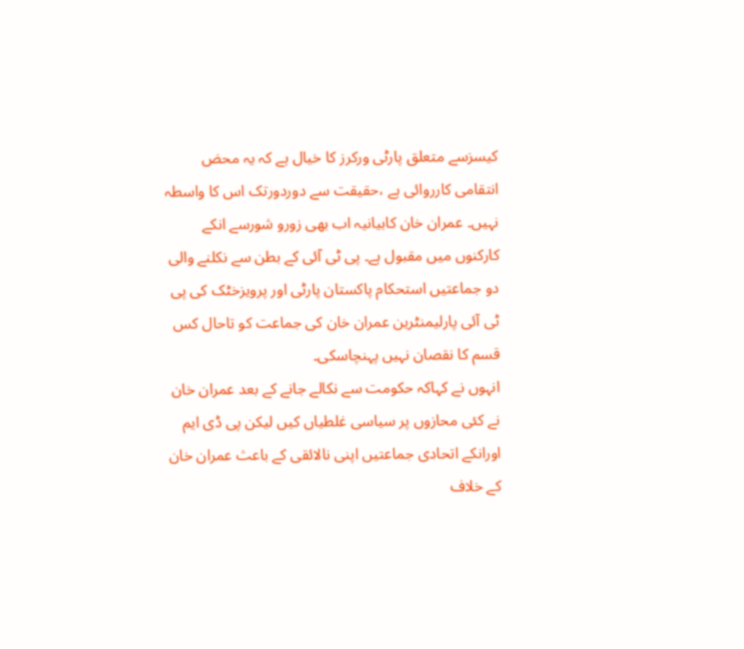کیسزسے متعلق پارٹی ورکرز کا خیال ہے کہ یہ محض انتقامی کارروائی ہے ،حقیقت سے دوردورتک اس کا واسطہ نہیں۔ عمران خان کابیانیہ اب بھی زورو شورسے انکے کارکنوں میں مقبول ہے۔ پی ٹی آئی کے بطن سے نکلنے والی دو جماعتیں استحکام پاکستان پارٹی اور پرویزخٹک کی پی ٹی آئی پارلیمنٹرین عمران خان کی جماعت کو تاحال کس قسم کا نقصان نہیں پہنچاسکی۔
انہوں نے کہاکہ حکومت سے نکالے جانے کے بعد عمران خان نے کئی محازوں پر سیاسی غلطیاں کیں لیکن پی ڈی ایم اورانکے اتحادی جماعتیں اپنی نالائقی کے باعث عمران خان کے خلاف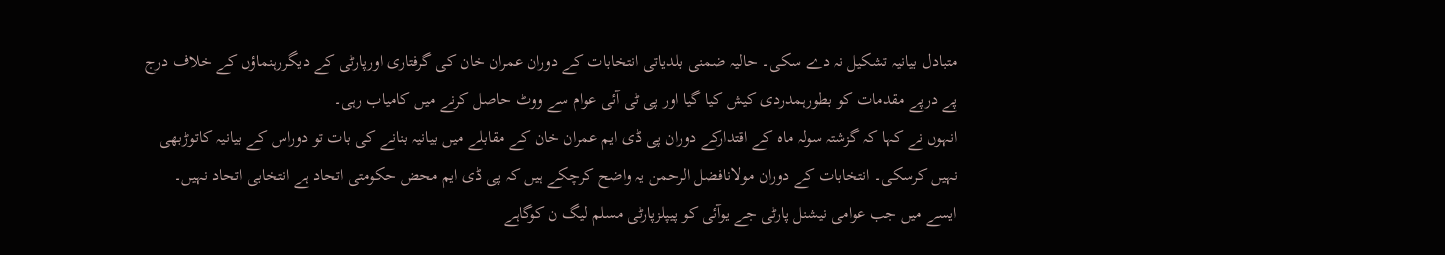متبادل بیانیہ تشکیل نہ دے سکی۔ حالیہ ضمنی بلدیاتی انتخابات کے دوران عمران خان کی گرفتاری اورپارٹی کے دیگررہنماؤں کے خلاف درج پے درپے مقدمات کو بطورہمدردی کیش کیا گیا اور پی ٹی آئی عوام سے ووٹ حاصل کرنے میں کامیاب رہی۔
انہوں نے کہا کہ گزشتہ سولہ ماہ کے اقتدارکے دوران پی ڈی ایم عمران خان کے مقابلے میں بیانیہ بنانے کی بات تو دوراس کے بیانیہ کاتوڑبھی نہیں کرسکی۔ انتخابات کے دوران مولانافضل الرحمن یہ واضح کرچکے ہیں کہ پی ڈی ایم محض حکومتی اتحاد ہے انتخابی اتحاد نہیں۔ ایسے میں جب عوامی نیشنل پارٹی جے یوآئی کو پیپلزپارٹی مسلم لیگ ن کوگاہے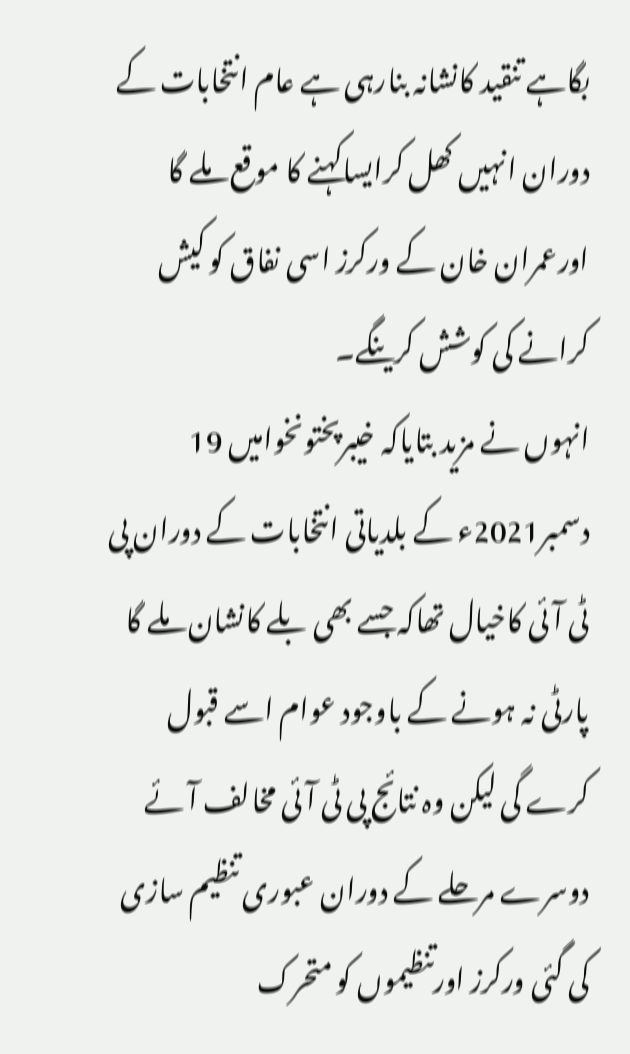بگاہے تنقید کانشانہ بنارہی ہے عام انتخابات کے دوران انہیں کھل کرایساکہنے کا موقع ملے گا اورعمران خان کے ورکرز اسی نفاق کو کیش کرانے کی کوشش کرینگے۔
انہوں نے مزید بتایاکہ خیبرپختونخوامیں 19 دسمبر2021ء کے بلدیاتی انتخابات کے دوران پی ٹی آئی کاخیال تھاکہ جسے بھی بلے کانشان ملے گا پارٹی نہ ہونے کے باوجود عوام اسے قبول کرے گی لیکن وہ نتائج پی ٹی آئی مخالف آئے دوسرے مرحلے کے دوران عبوری تنظیم سازی کی گئی ورکرز اورتنظیموں کو متحرک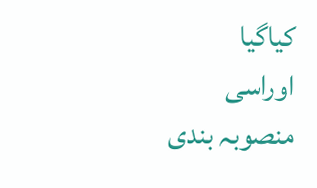کیاگیا اوراسی منصوبہ بندی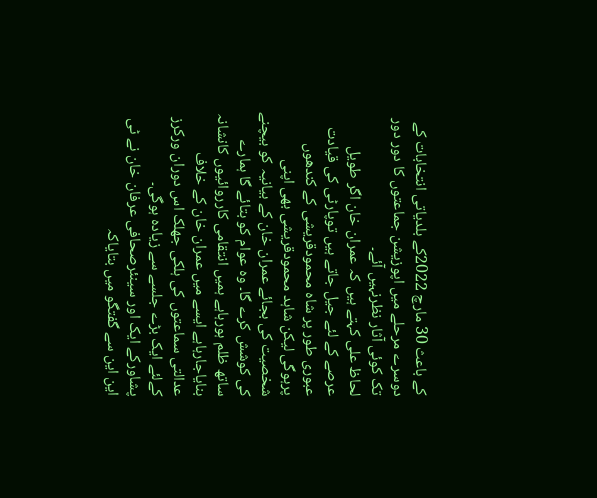کے باعث 30 مارچ 2022کے بلدیاتی انتخابات کے دوسرے مرحلے میں اپوزیشن جماعتوں کا دور دور تک کوئی آثار نظرنہیں آئے۔
لحاظ علی کہتے ہیں کہ عمران خان اگر طویل عرصے کے لئے جیل جاتے ہیں توپارٹی کی قیادت عبوری طور پر شاہ محمودقریشی کے کندھوں پرہوگی لیکن شاہد محمودقریشی بھی اپنی شخصیت کی بجائے عمران خان کے بیانیہ کو بیچنے کی کوشش کرے گا۔ وہ عوام کو بتائے گا ہمارے ساتھ ظلم ہورہاہے ہمیں انتقامی کارروائیوں کانشانہ بنایاجارہاہے ایسے میں عمران خان کے خلاف عدالتی سماعتوں کی ہلکی جھلک اس دوران ورکرز کےلئے ایک بڑے جلسے سے زیادہ ہوگی۔
پشاورکے ایک اور سینئرصحافی عرفان خان نے ٹی این این سے گفتگو میں بتایاکہ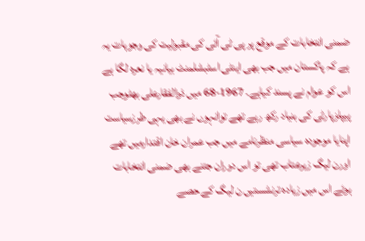ضمنی انتخابات کے موقع پر پی ٹی آئی کی مقبولیت کی وجوہات یہ ہے کہ پاکستان میں جب بھی اینٹی اسٹبشلمنٹ بیانیہ یا نعرہ لگا ہے اس کو عوام نے پسند کیاہے۔ 1967-68 میں ذوالفقارعلی بھٹوجب پیپلزپارٹی کی بنیاد رکھ رہے تھے توانہوں نے بھی یہی طرزسیاست اپنایا موجودہ سیاسی منظرنامے میں جب عمران خان اقتدارمیں تھے اورن لیگ زیرعتاب تھی تو اس دوران جتنے بھی ضمنی انتخابات ہوئے اس میں زیادہ ترنشستیں ن لیگ کے حصے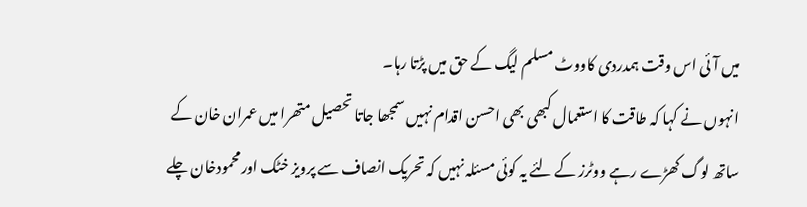میں آئی اس وقت ہمدردی کاووٹ مسلم لیگ کے حق میں پڑتا رہا۔
انہوں نے کہا کہ طاقت کا استعمال کبھی بھی احسن اقدام نہیں سمجھا جاتا تحصیل متھرا میں عمران خان کے ساتھ لوگ کھڑے رہے ووٹرز کے لئے یہ کوئی مسئلہ نہیں کہ تحریک انصاف سے پرویز خٹک اورمحمودخان چلے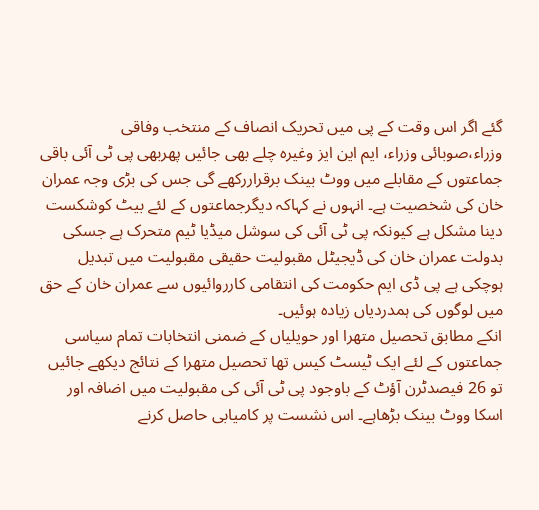گئے اگر اس وقت کے پی میں تحریک انصاف کے منتخب وفاقی وزراء،صوبائی وزراء، ایم این ایز وغیرہ چلے بھی جائیں پھربھی پی ٹی آئی باقی جماعتوں کے مقابلے میں ووٹ بینک برقراررکھے گی جس کی بڑی وجہ عمران خان کی شخصیت ہے۔ انہوں نے کہاکہ دیگرجماعتوں کے لئے بیٹ کوشکست دینا مشکل ہے کیونکہ پی ٹی آئی کی سوشل میڈیا ٹیم متحرک ہے جسکی بدولت عمران خان کی ڈیجیٹل مقبولیت حقیقی مقبولیت میں تبدیل ہوچکی ہے پی ڈی ایم حکومت کی انتقامی کارروائیوں سے عمران خان کے حق میں لوگوں کی ہمدردیاں زیادہ ہوئیں۔
انکے مطابق تحصیل متھرا اور حویلیاں کے ضمنی انتخابات تمام سیاسی جماعتوں کے لئے ایک ٹیسٹ کیس تھا تحصیل متھرا کے نتائج دیکھے جائیں تو 26 فیصدٹرن آؤٹ کے باوجود پی ٹی آئی کی مقبولیت میں اضافہ اور اسکا ووٹ بینک بڑھاہے۔ اس نشست پر کامیابی حاصل کرنے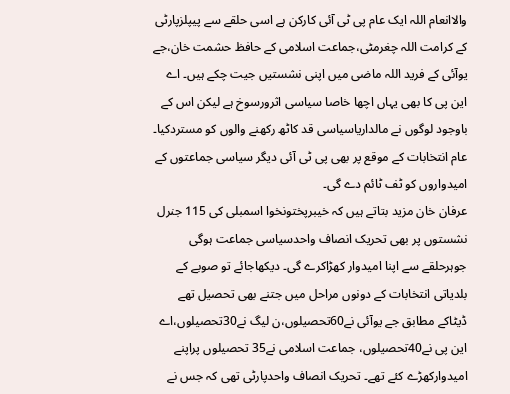والاانعام اللہ ایک عام پی ٹی آئی کارکن ہے اسی حلقے سے پیپلزپارٹی کے کرامت اللہ چغرمٹی،جماعت اسلامی کے حافظ حشمت خان،جے یوآئی کے فرید اللہ ماضی میں اپنی نشستیں جیت چکے ہیں۔ اے این پی کا بھی یہاں اچھا خاصا سیاسی اثرورسوخ ہے لیکن اس کے باوجود لوگوں نے مالداریاسیاسی قد کاٹھ رکھنے والوں کو مستردکیا۔ عام انتخابات کے موقع پر بھی پی ٹی آئی دیگر سیاسی جماعتوں کے امیدواروں کو ٹف ٹائم دے گی۔
عرفان خان مزید بتاتے ہیں کہ خیبرپختونخوا اسمبلی کی 115 جنرل نشستوں پر بھی تحریک انصاف واحدسیاسی جماعت ہوگی جوہرحلقے سے اپنا امیدوار کھڑاکرے گی۔ دیکھاجائے تو صوبے کے بلدیاتی انتخابات کے دونوں مراحل میں جتنے بھی تحصیل تھے ڈیٹاکے مطابق جے یوآئی نے60تحصیلوں،ن لیگ نے30تحصیلوں،اے این پی نے40تحصیلوں، جماعت اسلامی نے35 تحصیلوں پراپنے امیدوارکھڑے کئے تھے۔ تحریک انصاف واحدپارٹی تھی کہ جس نے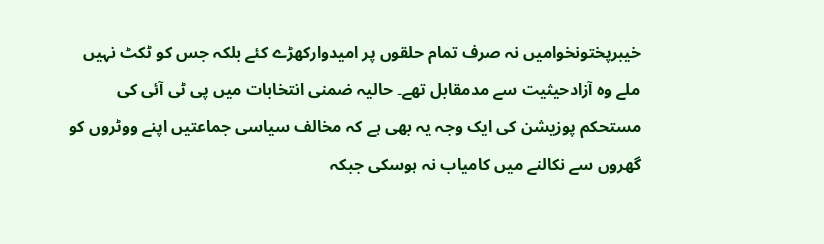خیبرپختونخوامیں نہ صرف تمام حلقوں پر امیدوارکھڑے کئے بلکہ جس کو ٹکٹ نہیں ملے وہ آزادحیثیت سے مدمقابل تھے۔ حالیہ ضمنی انتخابات میں پی ٹی آئی کی مستحکم پوزیشن کی ایک وجہ یہ بھی ہے کہ مخالف سیاسی جماعتیں اپنے ووٹروں کو گھروں سے نکالنے میں کامیاب نہ ہوسکی جبکہ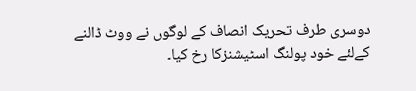دوسری طرف تحریک انصاف کے لوگوں نے ووٹ ڈالنے کےلئے خود پولنگ اسٹیشنزکا رخ کیا۔